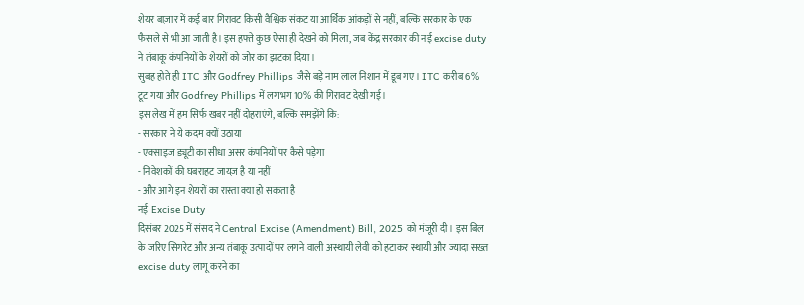शेयर बाज़ार में कई बार गिरावट किसी वैश्विक संकट या आर्थिक आंकड़ों से नहीं, बल्कि सरकार के एक फैसले से भी आ जाती है। इस हफ्ते कुछ ऐसा ही देखने को मिला, जब केंद्र सरकार की नई excise duty ने तंबाकू कंपनियों के शेयरों को जोर का झटका दिया।
सुबह होते ही ITC और Godfrey Phillips जैसे बड़े नाम लाल निशान में डूब गए। ITC करीब 6% टूट गया और Godfrey Phillips में लगभग 10% की गिरावट देखी गई।
इस लेख में हम सिर्फ खबर नहीं दोहराएंगे, बल्कि समझेंगे कि:
- सरकार ने ये कदम क्यों उठाया
- एक्साइज ड्यूटी का सीधा असर कंपनियों पर कैसे पड़ेगा
- निवेशकों की घबराहट जायज़ है या नहीं
- और आगे इन शेयरों का रास्ता क्या हो सकता है
नई Excise Duty
दिसंबर 2025 में संसद ने Central Excise (Amendment) Bill, 2025 को मंजूरी दी। इस बिल के जरिए सिगरेट और अन्य तंबाकू उत्पादों पर लगने वाली अस्थायी लेवी को हटाकर स्थायी और ज्यादा सख्त excise duty लागू करने का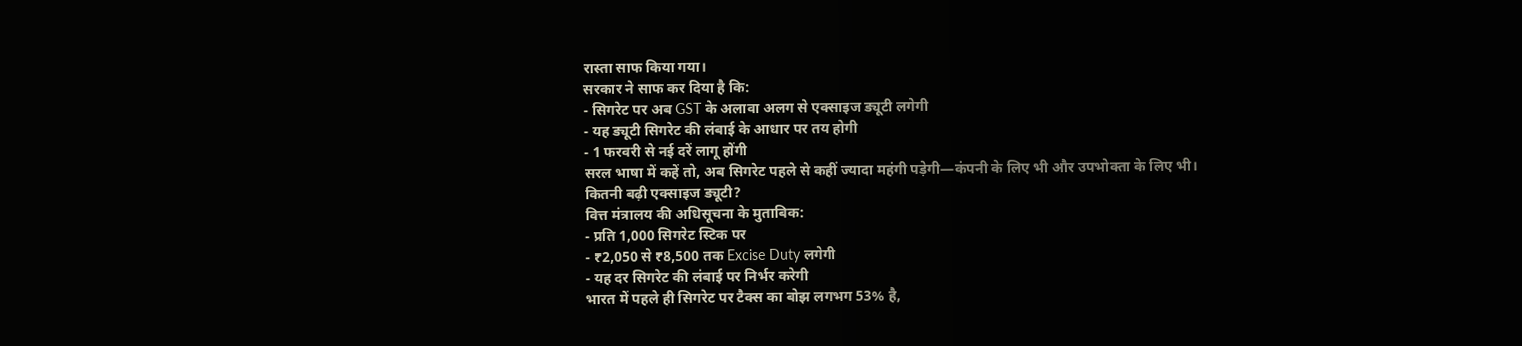रास्ता साफ किया गया।
सरकार ने साफ कर दिया है कि:
- सिगरेट पर अब GST के अलावा अलग से एक्साइज ड्यूटी लगेगी
- यह ड्यूटी सिगरेट की लंबाई के आधार पर तय होगी
- 1 फरवरी से नई दरें लागू होंगी
सरल भाषा में कहें तो, अब सिगरेट पहले से कहीं ज्यादा महंगी पड़ेगी—कंपनी के लिए भी और उपभोक्ता के लिए भी।
कितनी बढ़ी एक्साइज ड्यूटी?
वित्त मंत्रालय की अधिसूचना के मुताबिक:
- प्रति 1,000 सिगरेट स्टिक पर
- ₹2,050 से ₹8,500 तक Excise Duty लगेगी
- यह दर सिगरेट की लंबाई पर निर्भर करेगी
भारत में पहले ही सिगरेट पर टैक्स का बोझ लगभग 53% है,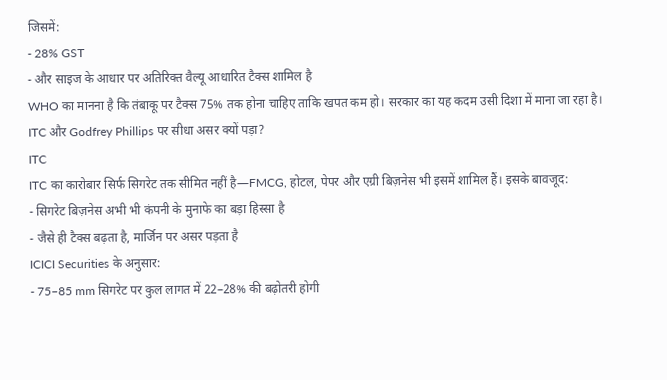जिसमें:
- 28% GST
- और साइज के आधार पर अतिरिक्त वैल्यू आधारित टैक्स शामिल है
WHO का मानना है कि तंबाकू पर टैक्स 75% तक होना चाहिए ताकि खपत कम हो। सरकार का यह कदम उसी दिशा में माना जा रहा है।
ITC और Godfrey Phillips पर सीधा असर क्यों पड़ा?
ITC
ITC का कारोबार सिर्फ सिगरेट तक सीमित नहीं है—FMCG, होटल, पेपर और एग्री बिज़नेस भी इसमें शामिल हैं। इसके बावजूद:
- सिगरेट बिज़नेस अभी भी कंपनी के मुनाफे का बड़ा हिस्सा है
- जैसे ही टैक्स बढ़ता है, मार्जिन पर असर पड़ता है
ICICI Securities के अनुसार:
- 75–85 mm सिगरेट पर कुल लागत में 22–28% की बढ़ोतरी होगी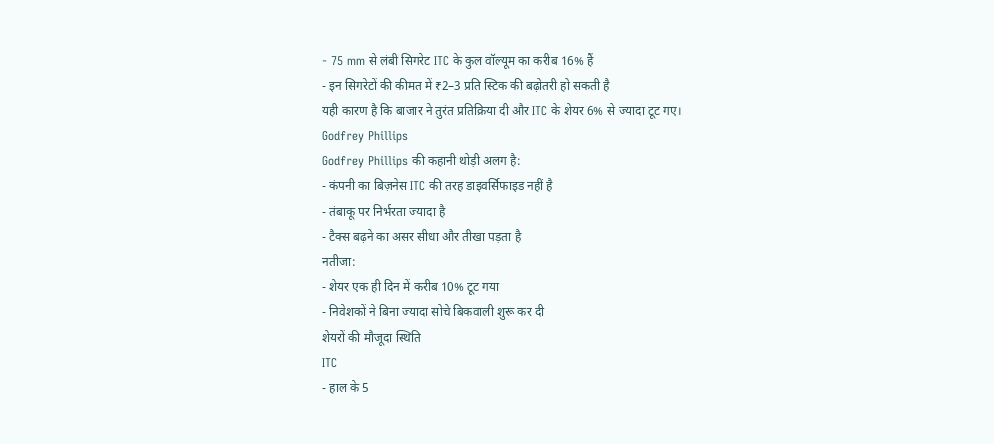- 75 mm से लंबी सिगरेट ITC के कुल वॉल्यूम का करीब 16% हैं
- इन सिगरेटों की कीमत में ₹2–3 प्रति स्टिक की बढ़ोतरी हो सकती है
यही कारण है कि बाजार ने तुरंत प्रतिक्रिया दी और ITC के शेयर 6% से ज्यादा टूट गए।
Godfrey Phillips
Godfrey Phillips की कहानी थोड़ी अलग है:
- कंपनी का बिज़नेस ITC की तरह डाइवर्सिफाइड नहीं है
- तंबाकू पर निर्भरता ज्यादा है
- टैक्स बढ़ने का असर सीधा और तीखा पड़ता है
नतीजा:
- शेयर एक ही दिन में करीब 10% टूट गया
- निवेशकों ने बिना ज्यादा सोचे बिकवाली शुरू कर दी
शेयरों की मौजूदा स्थिति
ITC
- हाल के 5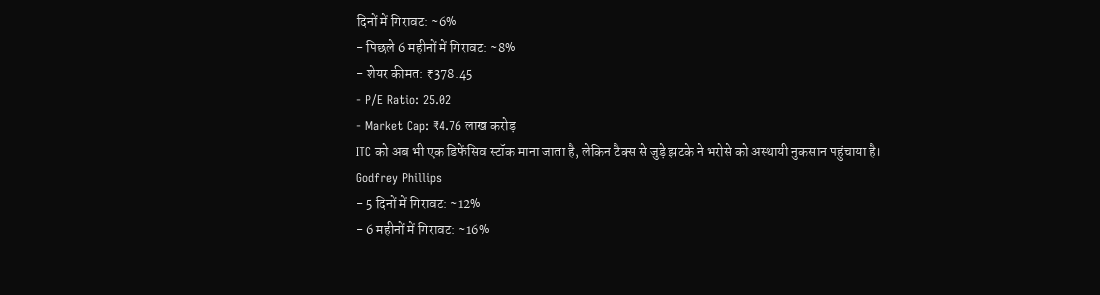दिनों में गिरावट: ~6%
- पिछले 6 महीनों में गिरावट: ~8%
- शेयर कीमत: ₹378.45
- P/E Ratio: 25.02
- Market Cap: ₹4.76 लाख करोड़
ITC को अब भी एक डिफेंसिव स्टॉक माना जाता है, लेकिन टैक्स से जुड़े झटके ने भरोसे को अस्थायी नुकसान पहुंचाया है।
Godfrey Phillips
- 5 दिनों में गिरावट: ~12%
- 6 महीनों में गिरावट: ~16%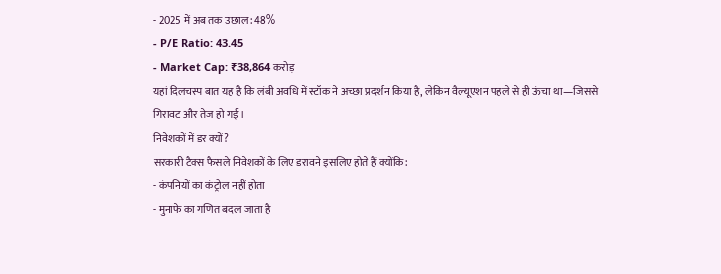- 2025 में अब तक उछाल: 48%
- P/E Ratio: 43.45
- Market Cap: ₹38,864 करोड़
यहां दिलचस्प बात यह है कि लंबी अवधि में स्टॉक ने अच्छा प्रदर्शन किया है, लेकिन वैल्यूएशन पहले से ही ऊंचा था—जिससे गिरावट और तेज हो गई।
निवेशकों में डर क्यों?
सरकारी टैक्स फैसले निवेशकों के लिए डरावने इसलिए होते हैं क्योंकि:
- कंपनियों का कंट्रोल नहीं होता
- मुनाफे का गणित बदल जाता है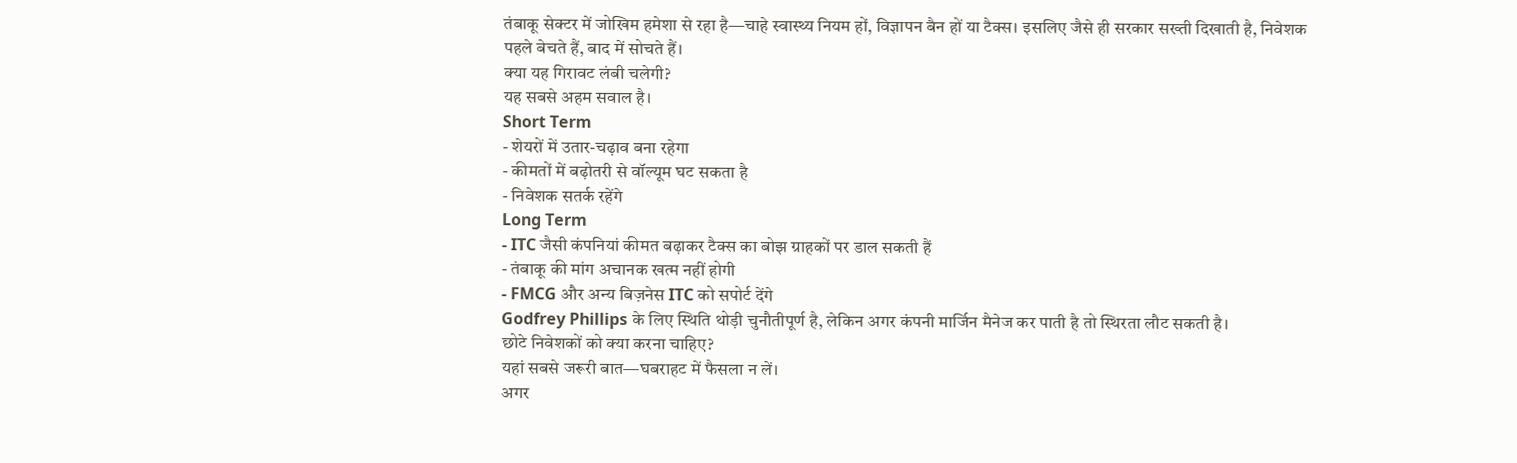तंबाकू सेक्टर में जोखिम हमेशा से रहा है—चाहे स्वास्थ्य नियम हों, विज्ञापन बैन हों या टैक्स। इसलिए जैसे ही सरकार सख्ती दिखाती है, निवेशक पहले बेचते हैं, बाद में सोचते हैं।
क्या यह गिरावट लंबी चलेगी?
यह सबसे अहम सवाल है।
Short Term
- शेयरों में उतार-चढ़ाव बना रहेगा
- कीमतों में बढ़ोतरी से वॉल्यूम घट सकता है
- निवेशक सतर्क रहेंगे
Long Term
- ITC जैसी कंपनियां कीमत बढ़ाकर टैक्स का बोझ ग्राहकों पर डाल सकती हैं
- तंबाकू की मांग अचानक खत्म नहीं होगी
- FMCG और अन्य बिज़नेस ITC को सपोर्ट देंगे
Godfrey Phillips के लिए स्थिति थोड़ी चुनौतीपूर्ण है, लेकिन अगर कंपनी मार्जिन मैनेज कर पाती है तो स्थिरता लौट सकती है।
छोटे निवेशकों को क्या करना चाहिए?
यहां सबसे जरूरी बात—घबराहट में फैसला न लें।
अगर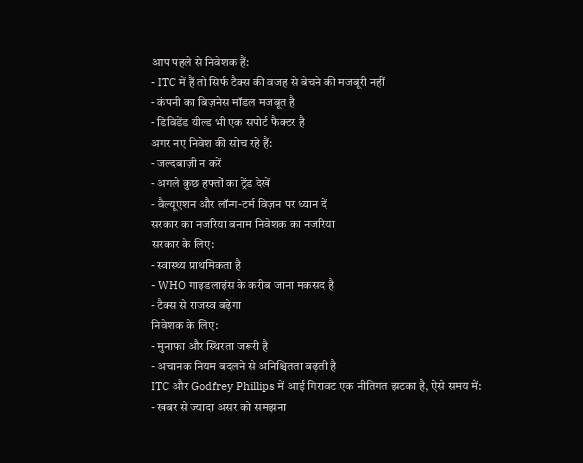आप पहले से निवेशक हैं:
- ITC में हैं तो सिर्फ टैक्स की वजह से बेचने की मजबूरी नहीं
- कंपनी का बिज़नेस मॉडल मजबूत है
- डिविडेंड यील्ड भी एक सपोर्ट फैक्टर है
अगर नए निवेश की सोच रहे हैं:
- जल्दबाज़ी न करें
- अगले कुछ हफ्तों का ट्रेंड देखें
- वैल्यूएशन और लॉन्ग-टर्म विज़न पर ध्यान दें
सरकार का नजरिया बनाम निवेशक का नजरिया
सरकार के लिए:
- स्वास्थ्य प्राथमिकता है
- WHO गाइडलाइंस के करीब जाना मकसद है
- टैक्स से राजस्व बढ़ेगा
निवेशक के लिए:
- मुनाफा और स्थिरता जरूरी है
- अचानक नियम बदलने से अनिश्चितता बढ़ती है
ITC और Godfrey Phillips में आई गिरावट एक नीतिगत झटका है, ऐसे समय में:
- खबर से ज्यादा असर को समझना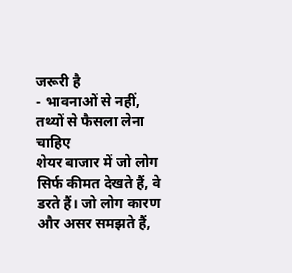जरूरी है
- भावनाओं से नहीं, तथ्यों से फैसला लेना चाहिए
शेयर बाजार में जो लोग सिर्फ कीमत देखते हैं, वे डरते हैं। जो लोग कारण और असर समझते हैं,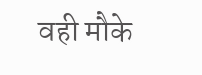वही मौके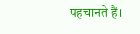पहचानते हैं।